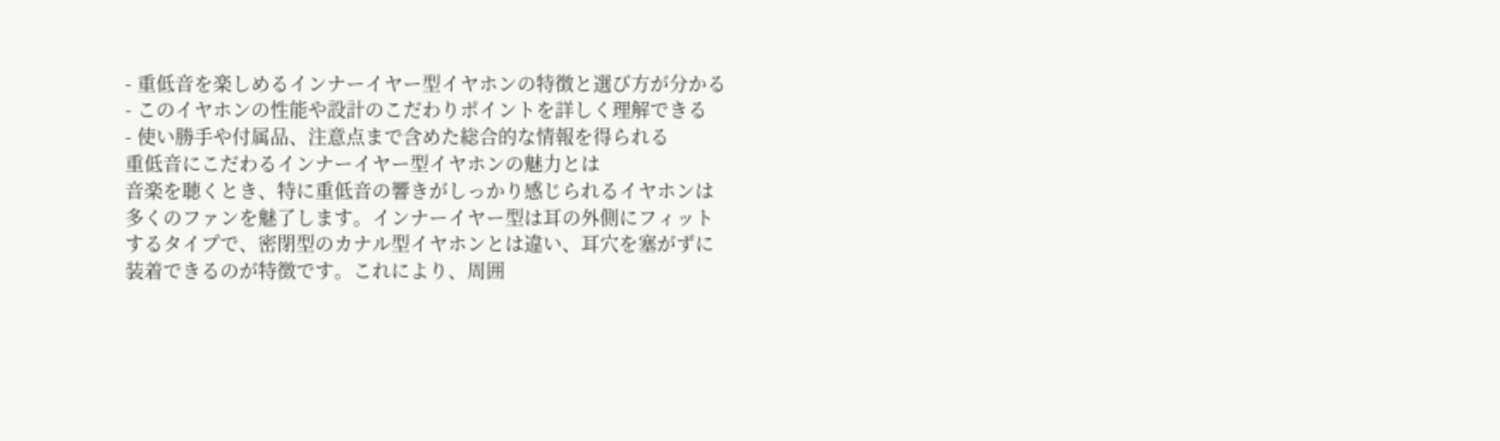- 重低音を楽しめるインナーイヤー型イヤホンの特徴と選び方が分かる
- このイヤホンの性能や設計のこだわりポイントを詳しく理解できる
- 使い勝手や付属品、注意点まで含めた総合的な情報を得られる
重低音にこだわるインナーイヤー型イヤホンの魅力とは
音楽を聴くとき、特に重低音の響きがしっかり感じられるイヤホンは多くのファンを魅了します。インナーイヤー型は耳の外側にフィットするタイプで、密閉型のカナル型イヤホンとは違い、耳穴を塞がずに装着できるのが特徴です。これにより、周囲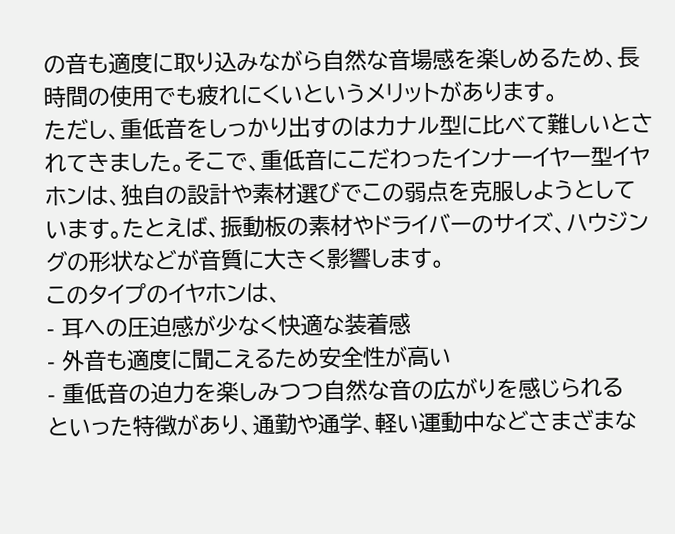の音も適度に取り込みながら自然な音場感を楽しめるため、長時間の使用でも疲れにくいというメリットがあります。
ただし、重低音をしっかり出すのはカナル型に比べて難しいとされてきました。そこで、重低音にこだわったインナーイヤー型イヤホンは、独自の設計や素材選びでこの弱点を克服しようとしています。たとえば、振動板の素材やドライバーのサイズ、ハウジングの形状などが音質に大きく影響します。
このタイプのイヤホンは、
- 耳への圧迫感が少なく快適な装着感
- 外音も適度に聞こえるため安全性が高い
- 重低音の迫力を楽しみつつ自然な音の広がりを感じられる
といった特徴があり、通勤や通学、軽い運動中などさまざまな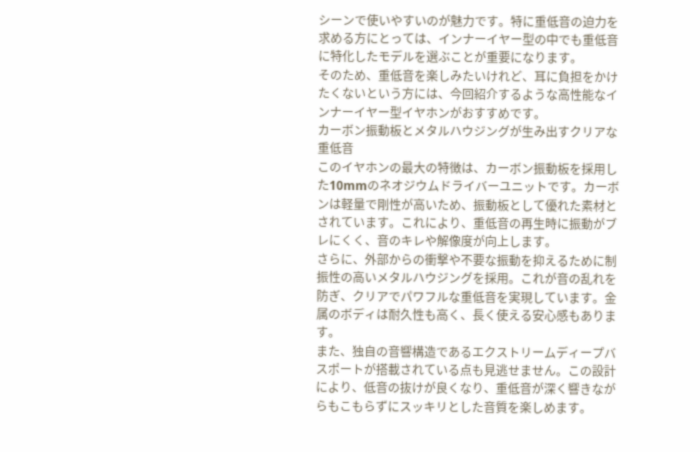シーンで使いやすいのが魅力です。特に重低音の迫力を求める方にとっては、インナーイヤー型の中でも重低音に特化したモデルを選ぶことが重要になります。
そのため、重低音を楽しみたいけれど、耳に負担をかけたくないという方には、今回紹介するような高性能なインナーイヤー型イヤホンがおすすめです。
カーボン振動板とメタルハウジングが生み出すクリアな重低音
このイヤホンの最大の特徴は、カーボン振動板を採用した10mmのネオジウムドライバーユニットです。カーボンは軽量で剛性が高いため、振動板として優れた素材とされています。これにより、重低音の再生時に振動がブレにくく、音のキレや解像度が向上します。
さらに、外部からの衝撃や不要な振動を抑えるために制振性の高いメタルハウジングを採用。これが音の乱れを防ぎ、クリアでパワフルな重低音を実現しています。金属のボディは耐久性も高く、長く使える安心感もあります。
また、独自の音響構造であるエクストリームディープバスポートが搭載されている点も見逃せません。この設計により、低音の抜けが良くなり、重低音が深く響きながらもこもらずにスッキリとした音質を楽しめます。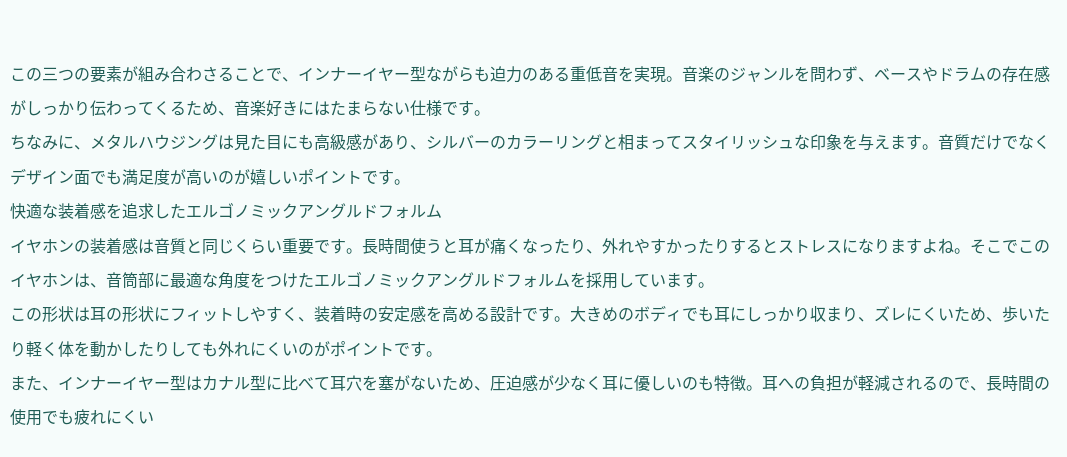この三つの要素が組み合わさることで、インナーイヤー型ながらも迫力のある重低音を実現。音楽のジャンルを問わず、ベースやドラムの存在感がしっかり伝わってくるため、音楽好きにはたまらない仕様です。
ちなみに、メタルハウジングは見た目にも高級感があり、シルバーのカラーリングと相まってスタイリッシュな印象を与えます。音質だけでなくデザイン面でも満足度が高いのが嬉しいポイントです。
快適な装着感を追求したエルゴノミックアングルドフォルム
イヤホンの装着感は音質と同じくらい重要です。長時間使うと耳が痛くなったり、外れやすかったりするとストレスになりますよね。そこでこのイヤホンは、音筒部に最適な角度をつけたエルゴノミックアングルドフォルムを採用しています。
この形状は耳の形状にフィットしやすく、装着時の安定感を高める設計です。大きめのボディでも耳にしっかり収まり、ズレにくいため、歩いたり軽く体を動かしたりしても外れにくいのがポイントです。
また、インナーイヤー型はカナル型に比べて耳穴を塞がないため、圧迫感が少なく耳に優しいのも特徴。耳への負担が軽減されるので、長時間の使用でも疲れにくい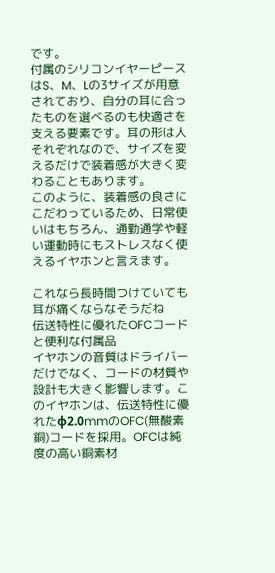です。
付属のシリコンイヤーピースはS、M、Lの3サイズが用意されており、自分の耳に合ったものを選べるのも快適さを支える要素です。耳の形は人それぞれなので、サイズを変えるだけで装着感が大きく変わることもあります。
このように、装着感の良さにこだわっているため、日常使いはもちろん、通勤通学や軽い運動時にもストレスなく使えるイヤホンと言えます。

これなら長時間つけていても耳が痛くならなそうだね
伝送特性に優れたOFCコードと便利な付属品
イヤホンの音質はドライバーだけでなく、コードの材質や設計も大きく影響します。このイヤホンは、伝送特性に優れたφ2.0mmのOFC(無酸素銅)コードを採用。OFCは純度の高い銅素材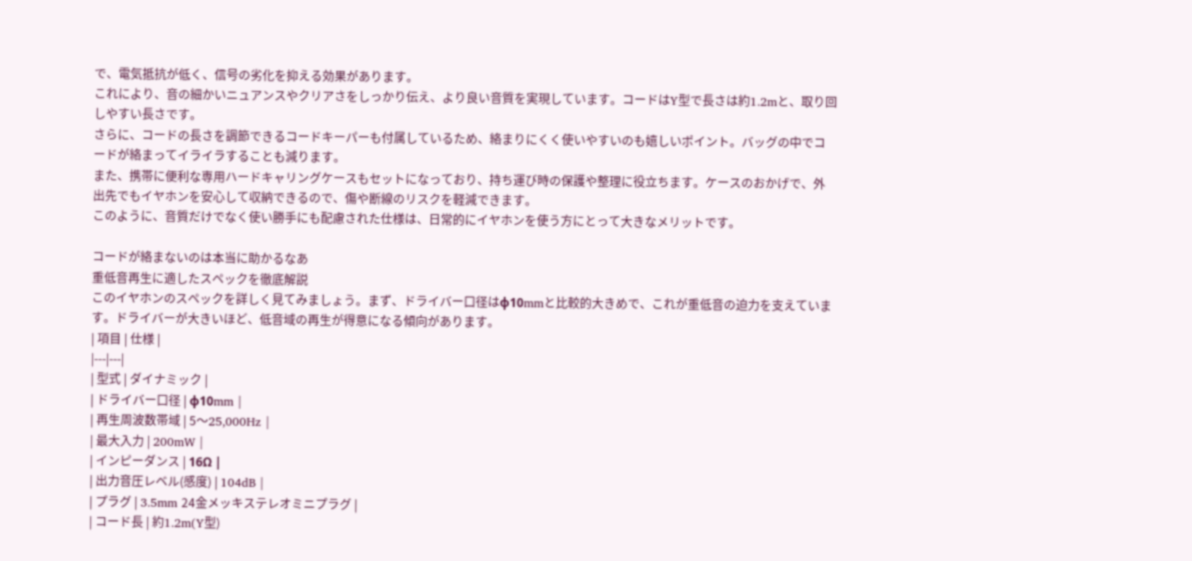で、電気抵抗が低く、信号の劣化を抑える効果があります。
これにより、音の細かいニュアンスやクリアさをしっかり伝え、より良い音質を実現しています。コードはY型で長さは約1.2mと、取り回しやすい長さです。
さらに、コードの長さを調節できるコードキーパーも付属しているため、絡まりにくく使いやすいのも嬉しいポイント。バッグの中でコードが絡まってイライラすることも減ります。
また、携帯に便利な専用ハードキャリングケースもセットになっており、持ち運び時の保護や整理に役立ちます。ケースのおかげで、外出先でもイヤホンを安心して収納できるので、傷や断線のリスクを軽減できます。
このように、音質だけでなく使い勝手にも配慮された仕様は、日常的にイヤホンを使う方にとって大きなメリットです。

コードが絡まないのは本当に助かるなあ
重低音再生に適したスペックを徹底解説
このイヤホンのスペックを詳しく見てみましょう。まず、ドライバー口径はφ10mmと比較的大きめで、これが重低音の迫力を支えています。ドライバーが大きいほど、低音域の再生が得意になる傾向があります。
| 項目 | 仕様 |
|---|---|
| 型式 | ダイナミック |
| ドライバー口径 | φ10mm |
| 再生周波数帯域 | 5〜25,000Hz |
| 最大入力 | 200mW |
| インピーダンス | 16Ω |
| 出力音圧レベル(感度) | 104dB |
| プラグ | 3.5mm 24金メッキステレオミニプラグ |
| コード長 | 約1.2m(Y型)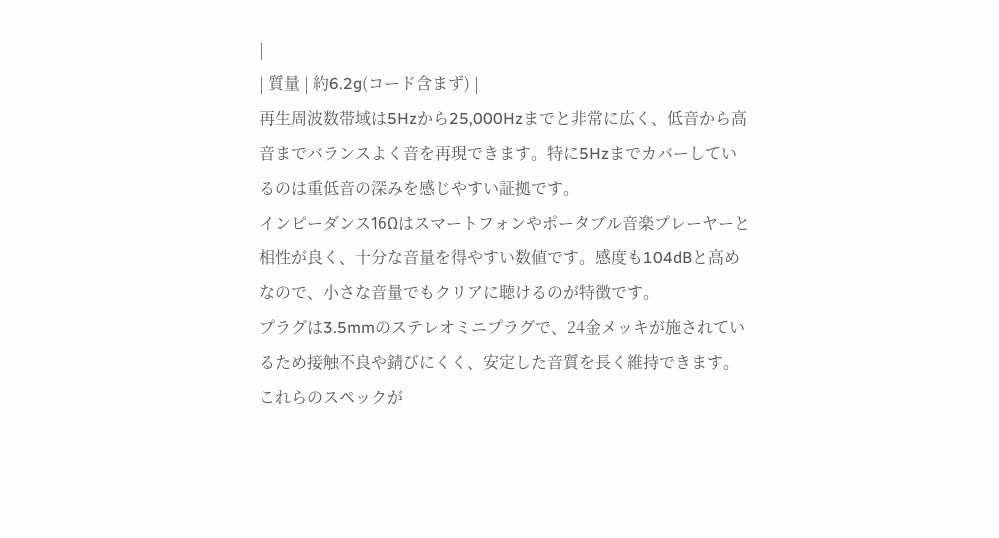|
| 質量 | 約6.2g(コード含まず) |
再生周波数帯域は5Hzから25,000Hzまでと非常に広く、低音から高音までバランスよく音を再現できます。特に5Hzまでカバーしているのは重低音の深みを感じやすい証拠です。
インピーダンス16Ωはスマートフォンやポータブル音楽プレーヤーと相性が良く、十分な音量を得やすい数値です。感度も104dBと高めなので、小さな音量でもクリアに聴けるのが特徴です。
プラグは3.5mmのステレオミニプラグで、24金メッキが施されているため接触不良や錆びにくく、安定した音質を長く維持できます。
これらのスペックが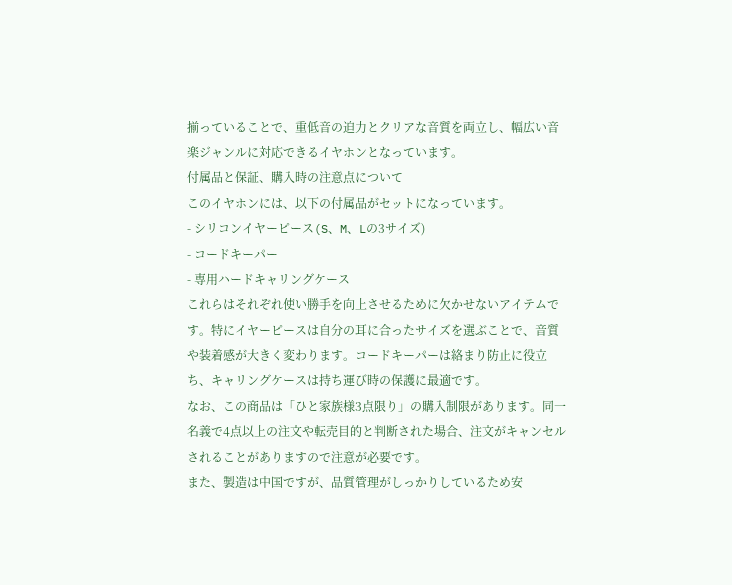揃っていることで、重低音の迫力とクリアな音質を両立し、幅広い音楽ジャンルに対応できるイヤホンとなっています。
付属品と保証、購入時の注意点について
このイヤホンには、以下の付属品がセットになっています。
- シリコンイヤーピース(S、M、Lの3サイズ)
- コードキーパー
- 専用ハードキャリングケース
これらはそれぞれ使い勝手を向上させるために欠かせないアイテムです。特にイヤーピースは自分の耳に合ったサイズを選ぶことで、音質や装着感が大きく変わります。コードキーパーは絡まり防止に役立ち、キャリングケースは持ち運び時の保護に最適です。
なお、この商品は「ひと家族様3点限り」の購入制限があります。同一名義で4点以上の注文や転売目的と判断された場合、注文がキャンセルされることがありますので注意が必要です。
また、製造は中国ですが、品質管理がしっかりしているため安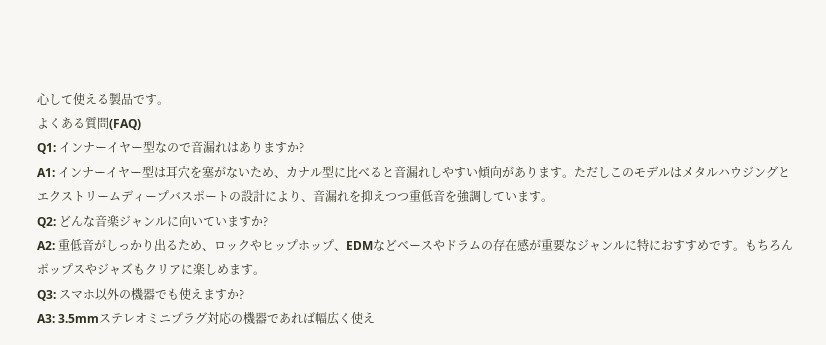心して使える製品です。
よくある質問(FAQ)
Q1: インナーイヤー型なので音漏れはありますか?
A1: インナーイヤー型は耳穴を塞がないため、カナル型に比べると音漏れしやすい傾向があります。ただしこのモデルはメタルハウジングとエクストリームディープバスポートの設計により、音漏れを抑えつつ重低音を強調しています。
Q2: どんな音楽ジャンルに向いていますか?
A2: 重低音がしっかり出るため、ロックやヒップホップ、EDMなどベースやドラムの存在感が重要なジャンルに特におすすめです。もちろんポップスやジャズもクリアに楽しめます。
Q3: スマホ以外の機器でも使えますか?
A3: 3.5mmステレオミニプラグ対応の機器であれば幅広く使え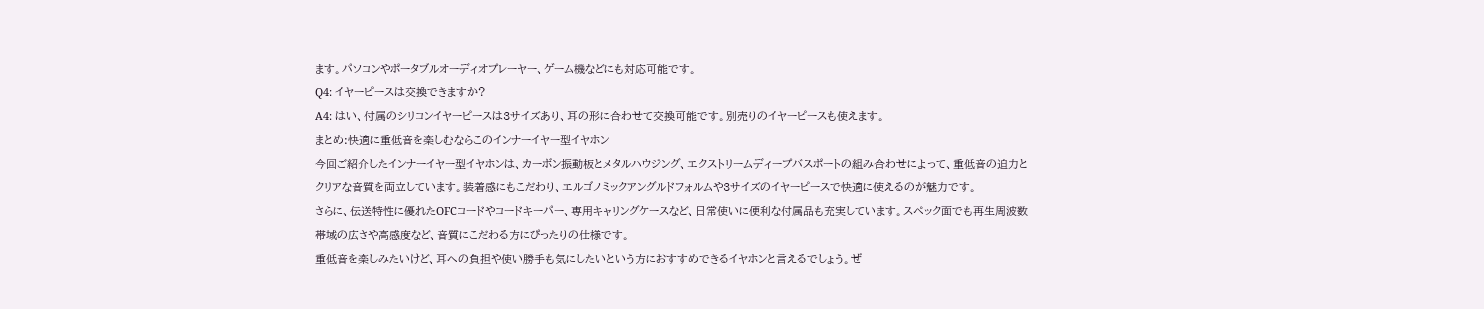ます。パソコンやポータブルオーディオプレーヤー、ゲーム機などにも対応可能です。
Q4: イヤーピースは交換できますか?
A4: はい、付属のシリコンイヤーピースは3サイズあり、耳の形に合わせて交換可能です。別売りのイヤーピースも使えます。
まとめ:快適に重低音を楽しむならこのインナーイヤー型イヤホン
今回ご紹介したインナーイヤー型イヤホンは、カーボン振動板とメタルハウジング、エクストリームディープバスポートの組み合わせによって、重低音の迫力とクリアな音質を両立しています。装着感にもこだわり、エルゴノミックアングルドフォルムや3サイズのイヤーピースで快適に使えるのが魅力です。
さらに、伝送特性に優れたOFCコードやコードキーパー、専用キャリングケースなど、日常使いに便利な付属品も充実しています。スペック面でも再生周波数帯域の広さや高感度など、音質にこだわる方にぴったりの仕様です。
重低音を楽しみたいけど、耳への負担や使い勝手も気にしたいという方におすすめできるイヤホンと言えるでしょう。ぜ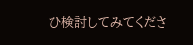ひ検討してみてくださ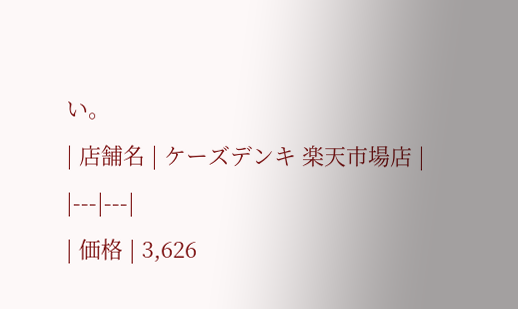い。
| 店舗名 | ケーズデンキ 楽天市場店 |
|---|---|
| 価格 | 3,626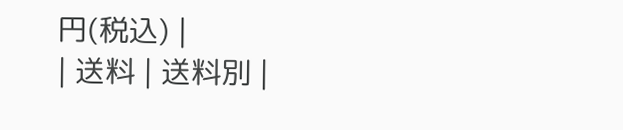円(税込) |
| 送料 | 送料別 |